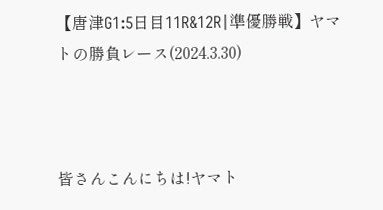【唐津G1:5日目11R&12R|準優勝戦】ヤマトの勝負レース(2024.3.30)



皆さんこんにちは!ヤマト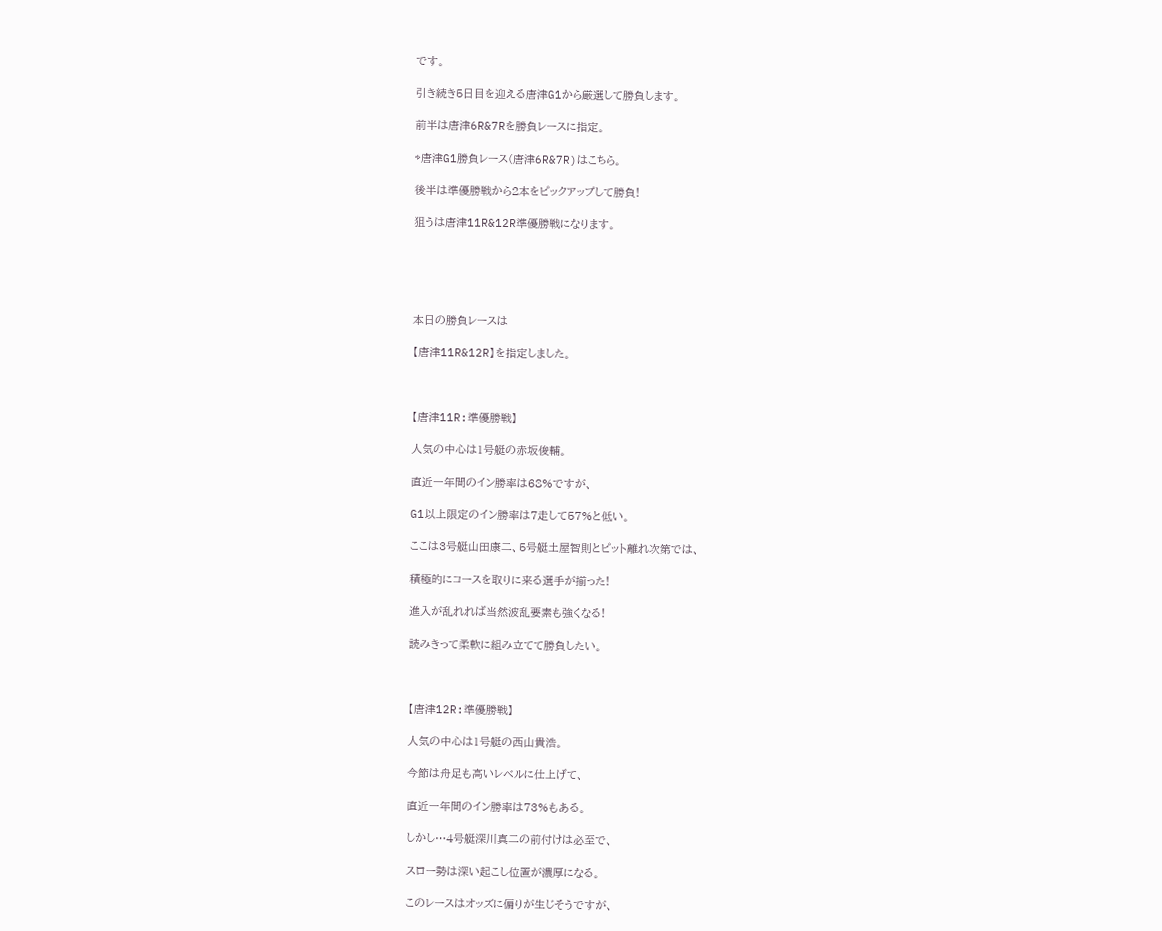です。

引き続き5日目を迎える唐津G1から厳選して勝負します。

前半は唐津6R&7Rを勝負レースに指定。

⇨唐津G1勝負レース(唐津6R&7R)はこちら。

後半は準優勝戦から2本をピックアップして勝負!

狙うは唐津11R&12R準優勝戦になります。





本日の勝負レースは

【唐津11R&12R】を指定しました。



【唐津11R:準優勝戦】

人気の中心は1号艇の赤坂俊輔。

直近一年間のイン勝率は68%ですが、

G1以上限定のイン勝率は7走して57%と低い。

ここは3号艇山田康二、5号艇土屋智則とピット離れ次第では、

積極的にコースを取りに来る選手が揃った!

進入が乱れれば当然波乱要素も強くなる!

読みきって柔軟に組み立てて勝負したい。



【唐津12R:準優勝戦】

人気の中心は1号艇の西山貴浩。

今節は舟足も高いレベルに仕上げて、

直近一年間のイン勝率は73%もある。

しかし…4号艇深川真二の前付けは必至で、

スロー勢は深い起こし位置が濃厚になる。

このレースはオッズに偏りが生じそうですが、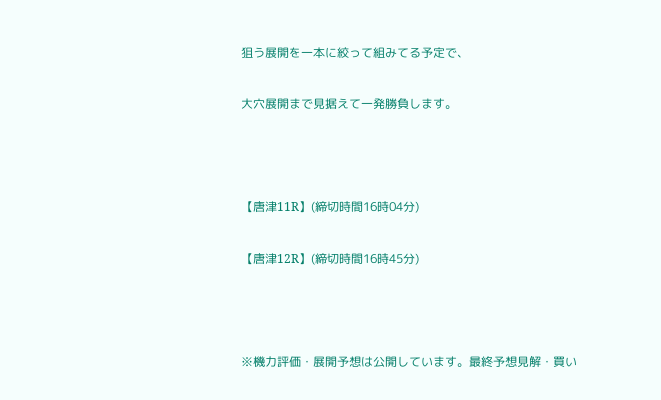狙う展開を一本に絞って組みてる予定で、

大穴展開まで見据えて一発勝負します。



【唐津11R】(締切時間16時04分)

【唐津12R】(締切時間16時45分)



※機力評価・展開予想は公開しています。最終予想見解・買い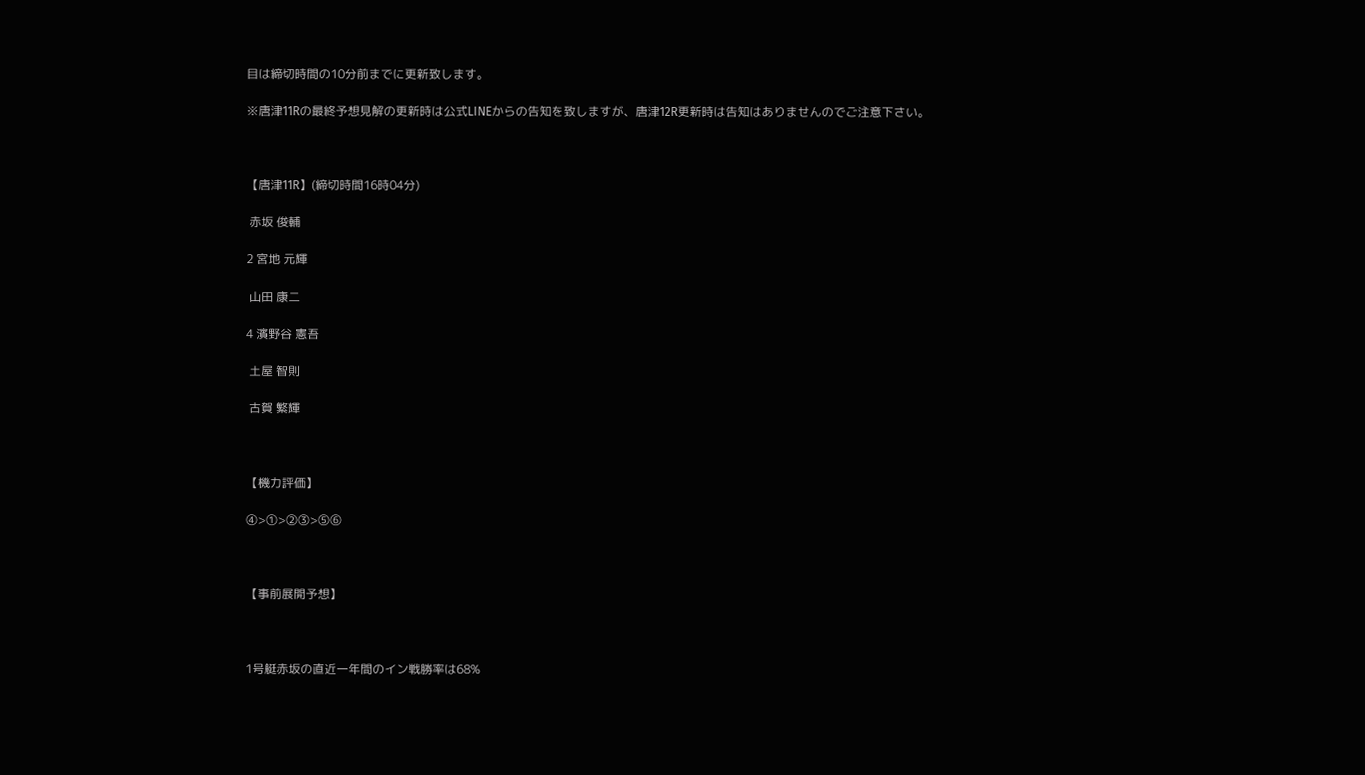目は締切時間の10分前までに更新致します。

※唐津11Rの最終予想見解の更新時は公式LINEからの告知を致しますが、唐津12R更新時は告知はありませんのでご注意下さい。



【唐津11R】(締切時間16時04分)

 赤坂 俊輔

2 宮地 元輝

 山田 康二

4 濱野谷 憲吾

 土屋 智則

 古賀 繁輝



【機力評価】

④>①>②③>⑤⑥



【事前展開予想】



1号艇赤坂の直近一年間のイン戦勝率は68%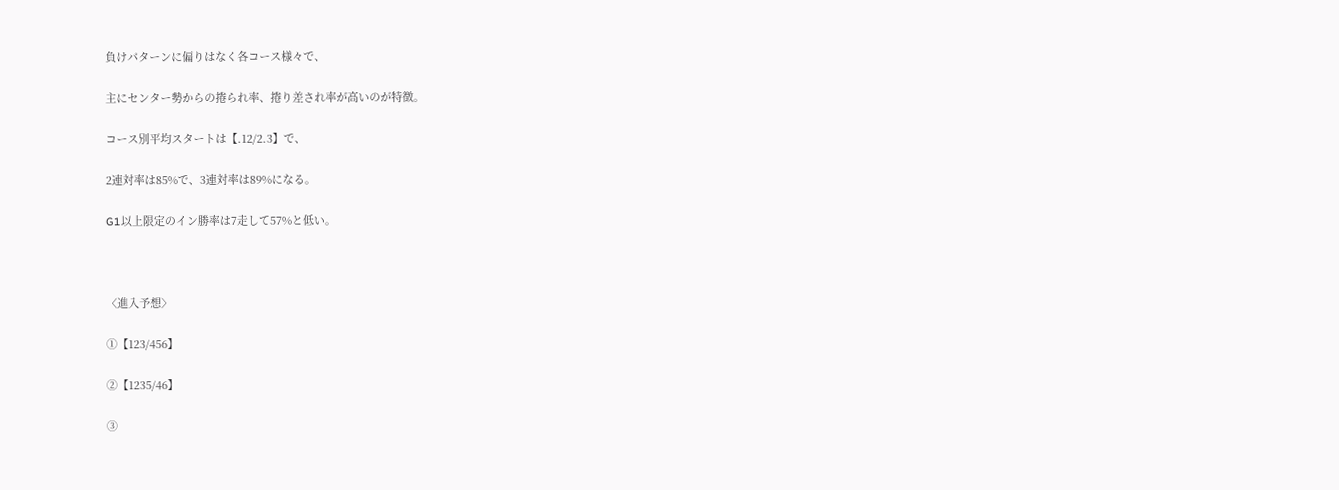負けパターンに偏りはなく各コース様々で、

主にセンター勢からの捲られ率、捲り差され率が高いのが特徴。

コース別平均スタートは【.12/2.3】で、

2連対率は85%で、3連対率は89%になる。

G1以上限定のイン勝率は7走して57%と低い。



〈進入予想〉

①【123/456】

②【1235/46】

③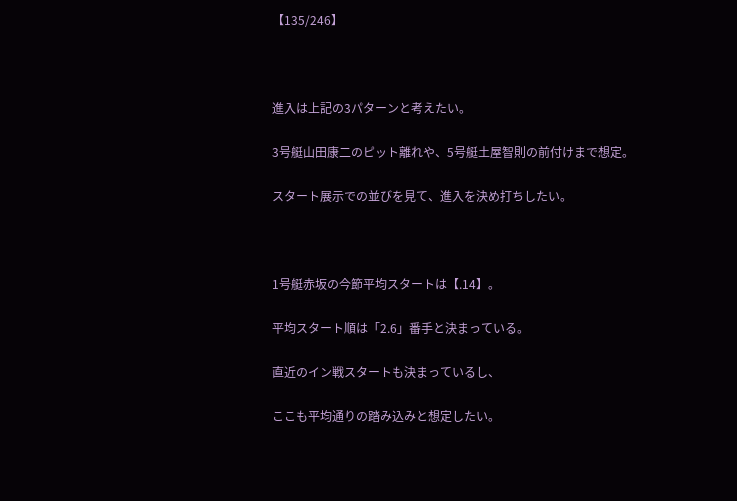【135/246】



進入は上記の3パターンと考えたい。

3号艇山田康二のピット離れや、5号艇土屋智則の前付けまで想定。

スタート展示での並びを見て、進入を決め打ちしたい。



1号艇赤坂の今節平均スタートは【.14】。

平均スタート順は「2.6」番手と決まっている。

直近のイン戦スタートも決まっているし、

ここも平均通りの踏み込みと想定したい。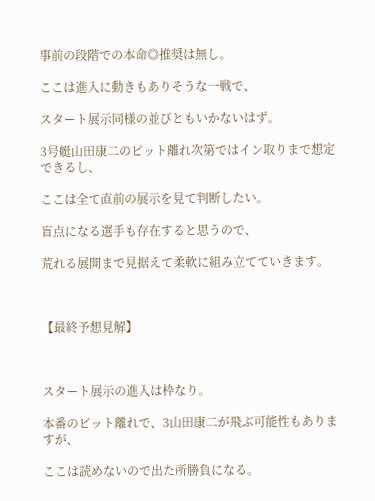事前の段階での本命◎推奨は無し。

ここは進入に動きもありそうな一戦で、

スタート展示同様の並びともいかないはず。

3号艇山田康二のピット離れ次第ではイン取りまで想定できるし、

ここは全て直前の展示を見て判断したい。

盲点になる選手も存在すると思うので、

荒れる展開まで見据えて柔軟に組み立てていきます。



【最終予想見解】



スタート展示の進入は枠なり。

本番のピット離れで、3山田康二が飛ぶ可能性もありますが、

ここは読めないので出た所勝負になる。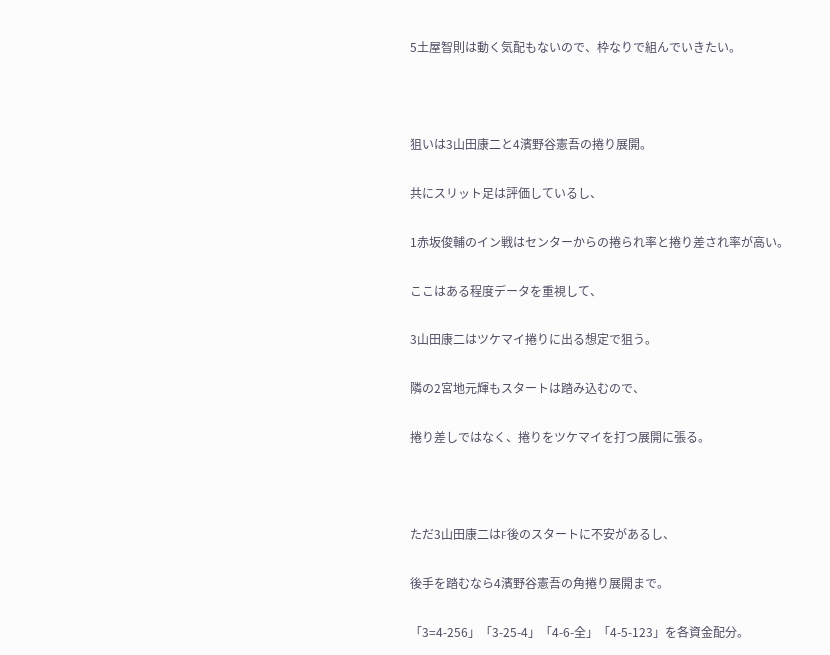5土屋智則は動く気配もないので、枠なりで組んでいきたい。



狙いは3山田康二と4濱野谷憲吾の捲り展開。

共にスリット足は評価しているし、

1赤坂俊輔のイン戦はセンターからの捲られ率と捲り差され率が高い。

ここはある程度データを重視して、

3山田康二はツケマイ捲りに出る想定で狙う。

隣の2宮地元輝もスタートは踏み込むので、

捲り差しではなく、捲りをツケマイを打つ展開に張る。



ただ3山田康二はF後のスタートに不安があるし、

後手を踏むなら4濱野谷憲吾の角捲り展開まで。

「3=4-256」「3-25-4」「4-6-全」「4-5-123」を各資金配分。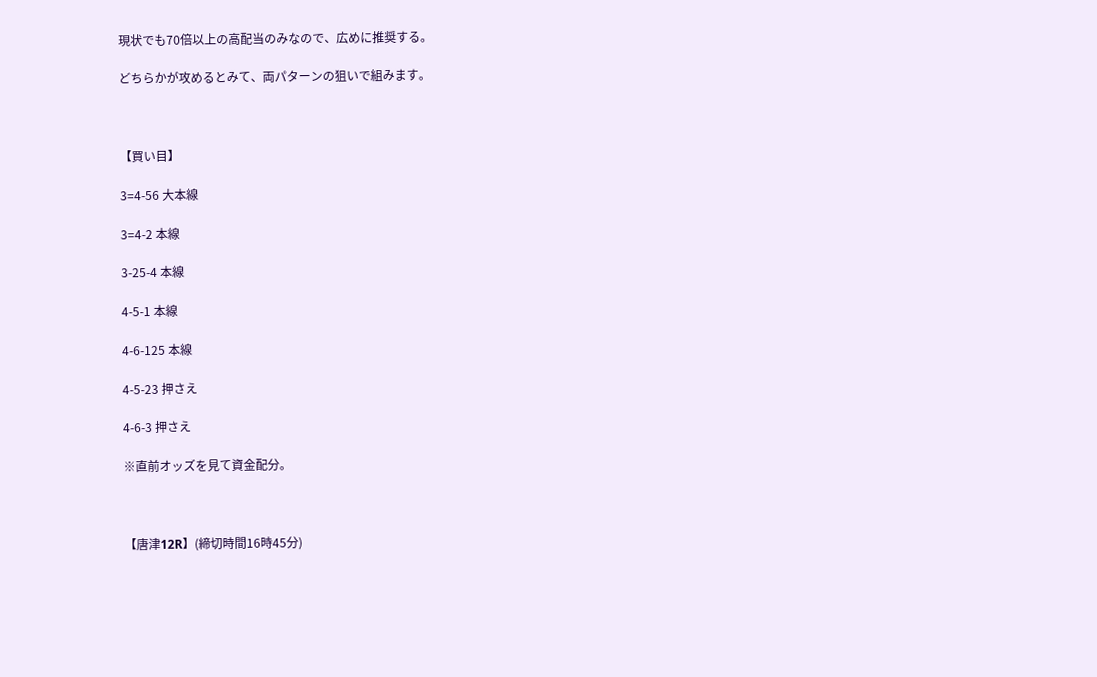現状でも70倍以上の高配当のみなので、広めに推奨する。

どちらかが攻めるとみて、両パターンの狙いで組みます。



【買い目】

3=4-56 大本線

3=4-2 本線

3-25-4 本線

4-5-1 本線

4-6-125 本線

4-5-23 押さえ

4-6-3 押さえ

※直前オッズを見て資金配分。



【唐津12R】(締切時間16時45分)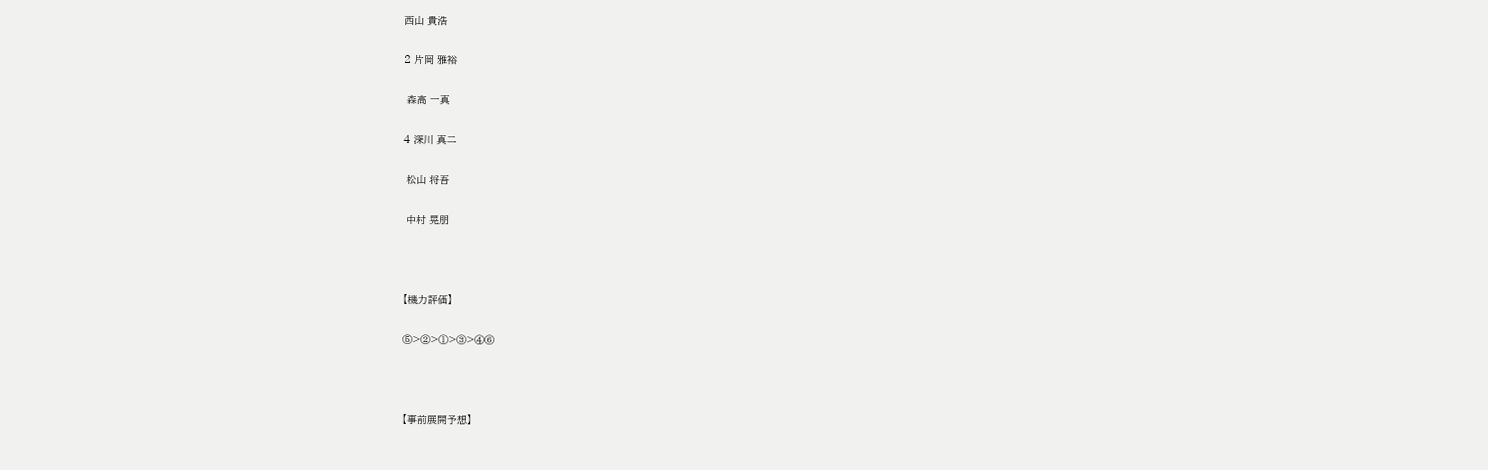西山 貴浩

2 片岡 雅裕

 森高 一真

4 深川 真二

 松山 将吾

 中村 晃朋



【機力評価】

⑤>②>①>③>④⑥



【事前展開予想】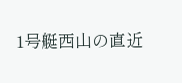1号艇西山の直近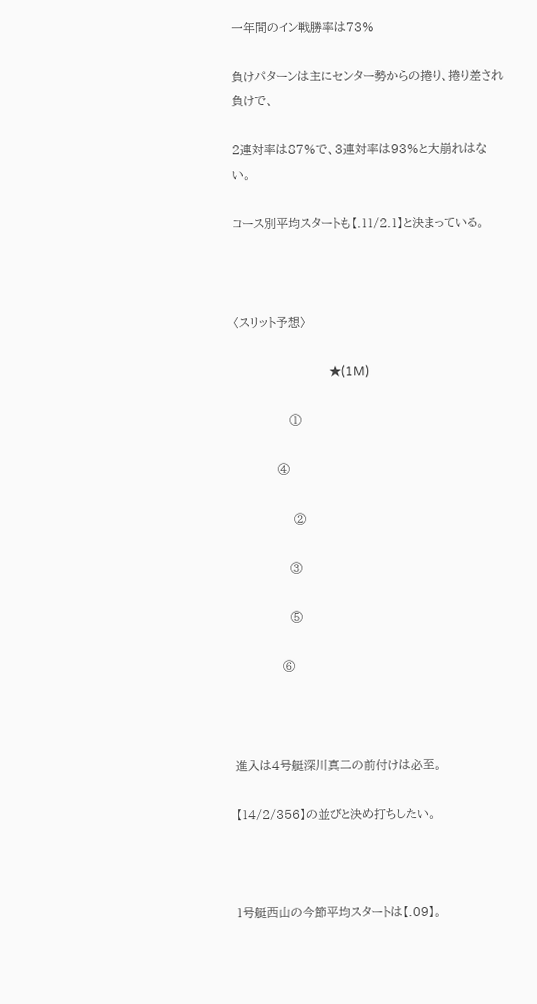一年間のイン戦勝率は73%

負けパターンは主にセンター勢からの捲り、捲り差され負けで、

2連対率は87%で、3連対率は93%と大崩れはない。

コース別平均スタートも【.11/2.1】と決まっている。



〈スリット予想〉

                                ★(1M)

              ①

           ④

               ②

              ③

              ⑤

            ⑥



進入は4号艇深川真二の前付けは必至。

【14/2/356】の並びと決め打ちしたい。



1号艇西山の今節平均スタートは【.09】。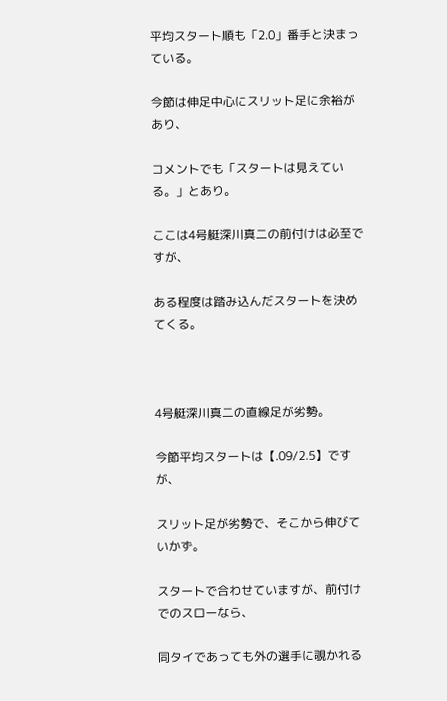平均スタート順も「2.0」番手と決まっている。

今節は伸足中心にスリット足に余裕があり、

コメントでも「スタートは見えている。」とあり。

ここは4号艇深川真二の前付けは必至ですが、

ある程度は踏み込んだスタートを決めてくる。



4号艇深川真二の直線足が劣勢。

今節平均スタートは【.09/2.5】ですが、

スリット足が劣勢で、そこから伸びていかず。

スタートで合わせていますが、前付けでのスローなら、

同タイであっても外の選手に覗かれる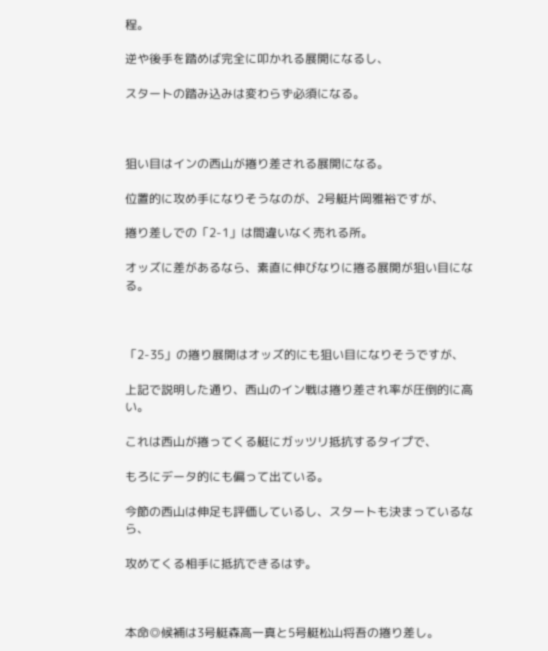程。

逆や後手を踏めば完全に叩かれる展開になるし、

スタートの踏み込みは変わらず必須になる。



狙い目はインの西山が捲り差される展開になる。

位置的に攻め手になりそうなのが、2号艇片岡雅裕ですが、

捲り差しでの「2-1」は間違いなく売れる所。

オッズに差があるなら、素直に伸びなりに捲る展開が狙い目になる。



「2-35」の捲り展開はオッズ的にも狙い目になりそうですが、

上記で説明した通り、西山のイン戦は捲り差され率が圧倒的に高い。

これは西山が捲ってくる艇にガッツリ抵抗するタイプで、

もろにデータ的にも偏って出ている。

今節の西山は伸足も評価しているし、スタートも決まっているなら、

攻めてくる相手に抵抗できるはず。



本命◎候補は3号艇森高一真と5号艇松山将吾の捲り差し。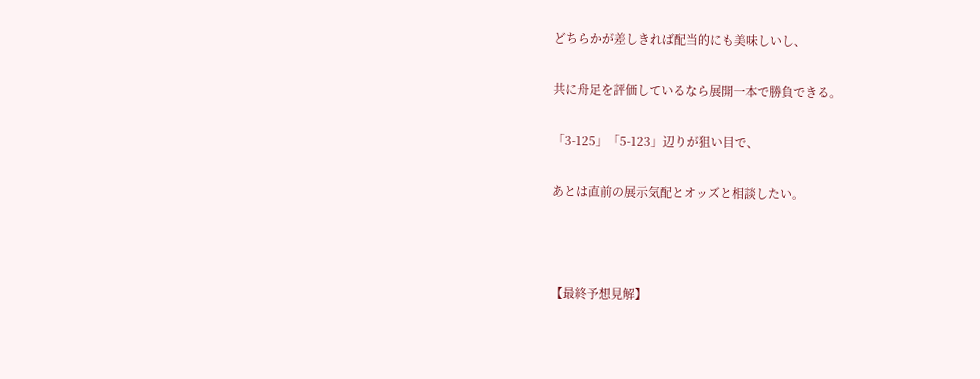どちらかが差しきれば配当的にも美味しいし、

共に舟足を評価しているなら展開一本で勝負できる。

「3-125」「5-123」辺りが狙い目で、

あとは直前の展示気配とオッズと相談したい。



【最終予想見解】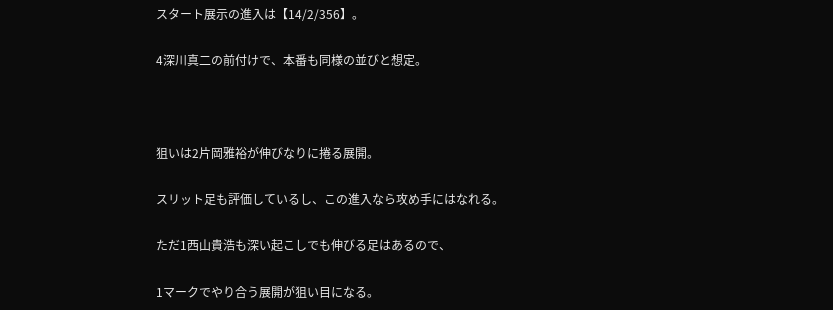スタート展示の進入は【14/2/356】。

4深川真二の前付けで、本番も同様の並びと想定。



狙いは2片岡雅裕が伸びなりに捲る展開。

スリット足も評価しているし、この進入なら攻め手にはなれる。

ただ1西山貴浩も深い起こしでも伸びる足はあるので、

1マークでやり合う展開が狙い目になる。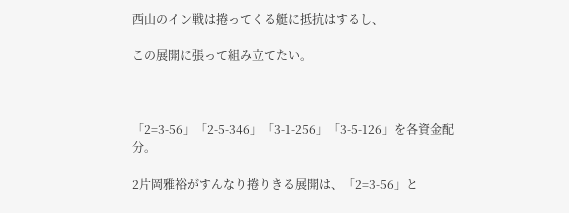西山のイン戦は捲ってくる艇に抵抗はするし、

この展開に張って組み立てたい。



「2=3-56」「2-5-346」「3-1-256」「3-5-126」を各資金配分。

2片岡雅裕がすんなり捲りきる展開は、「2=3-56」と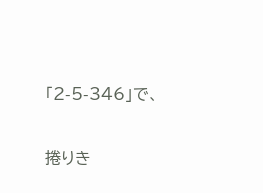「2-5-346」で、

捲りき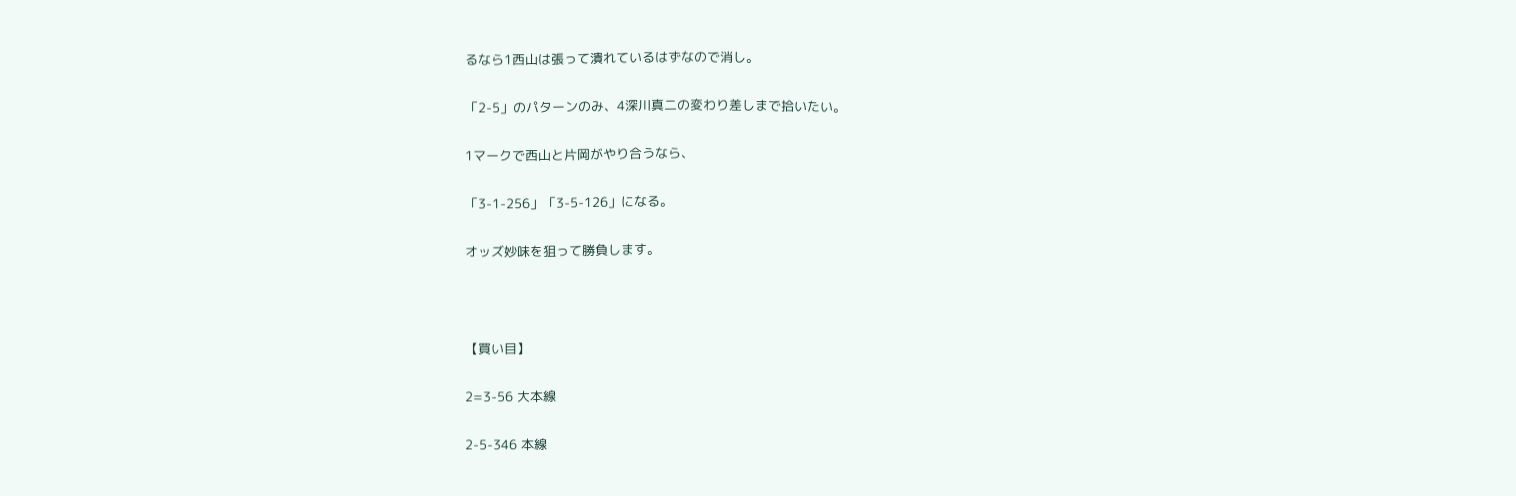るなら1西山は張って潰れているはずなので消し。

「2-5」のパターンのみ、4深川真二の変わり差しまで拾いたい。

1マークで西山と片岡がやり合うなら、

「3-1-256」「3-5-126」になる。

オッズ妙味を狙って勝負します。



【買い目】

2=3-56 大本線

2-5-346 本線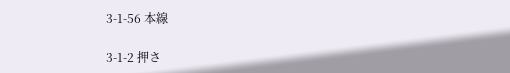3-1-56 本線

3-1-2 押さ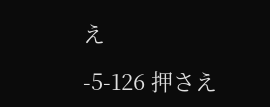え

-5-126 押さえ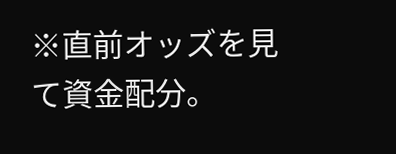※直前オッズを見て資金配分。